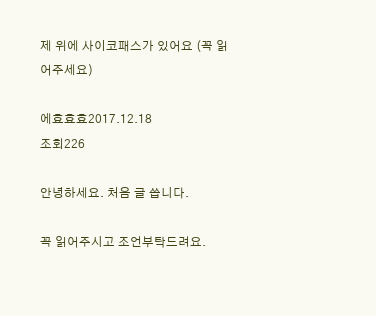제 위에 사이코패스가 있어요 (꼭 읽어주세요)

에효효효2017.12.18
조회226

안녕하세요. 처음 글 씁니다.

꼭 읽어주시고 조언부탁드려요.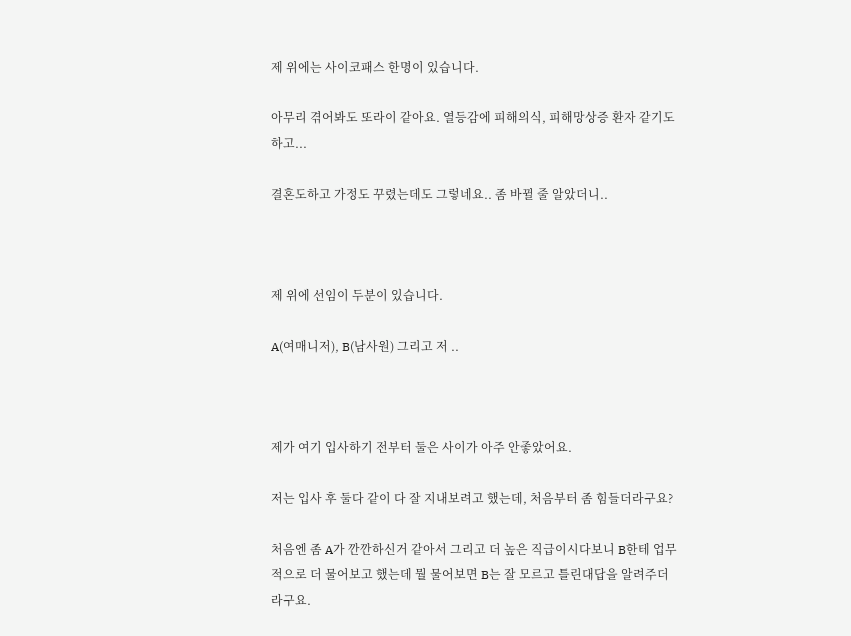제 위에는 사이코패스 한명이 있습니다.

아무리 겪어봐도 또라이 같아요. 열등감에 피해의식, 피해망상증 환자 같기도 하고...

결혼도하고 가정도 꾸렸는데도 그렇네요.. 좀 바뀔 줄 알았더니..



제 위에 선임이 두분이 있습니다.

A(여매니저), B(남사원) 그리고 저 ..



제가 여기 입사하기 전부터 둘은 사이가 아주 안좋았어요.

저는 입사 후 둘다 같이 다 잘 지내보려고 했는데, 처음부터 좀 힘들더라구요?

처음엔 좀 A가 깐깐하신거 같아서 그리고 더 높은 직급이시다보니 B한테 업무적으로 더 물어보고 했는데 뭘 물어보면 B는 잘 모르고 틀린대답을 알려주더라구요.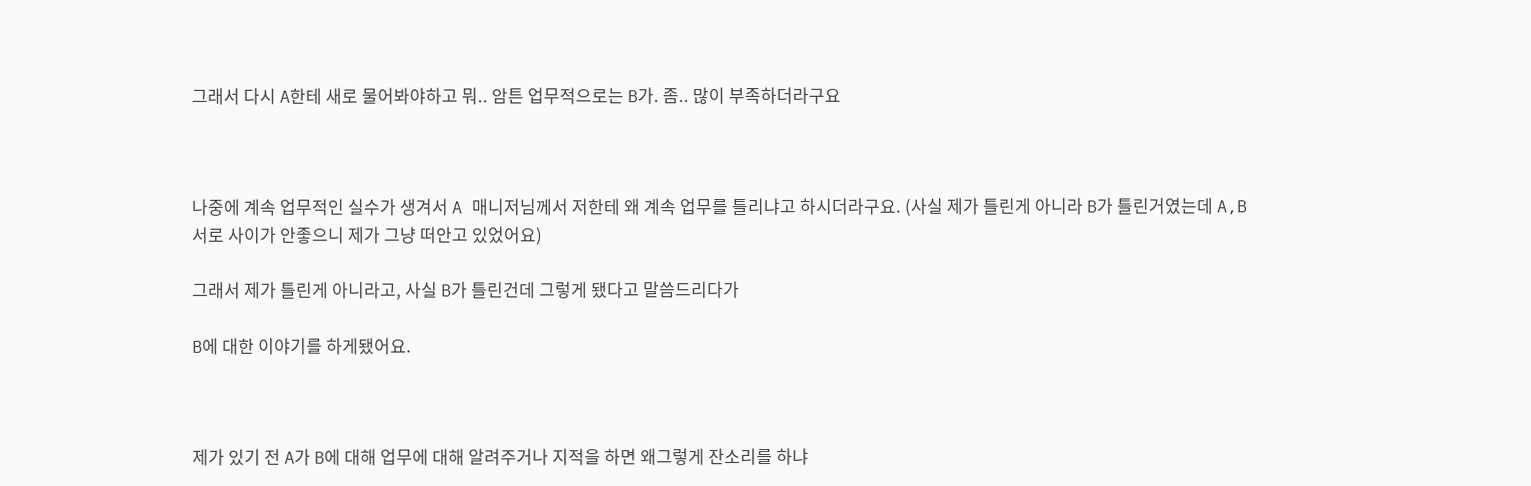그래서 다시 A한테 새로 물어봐야하고 뭐.. 암튼 업무적으로는 B가. 좀.. 많이 부족하더라구요



나중에 계속 업무적인 실수가 생겨서 A 매니저님께서 저한테 왜 계속 업무를 틀리냐고 하시더라구요. (사실 제가 틀린게 아니라 B가 틀린거였는데 A,B 서로 사이가 안좋으니 제가 그냥 떠안고 있었어요)

그래서 제가 틀린게 아니라고, 사실 B가 틀린건데 그렇게 됐다고 말씀드리다가

B에 대한 이야기를 하게됐어요.



제가 있기 전 A가 B에 대해 업무에 대해 알려주거나 지적을 하면 왜그렇게 잔소리를 하냐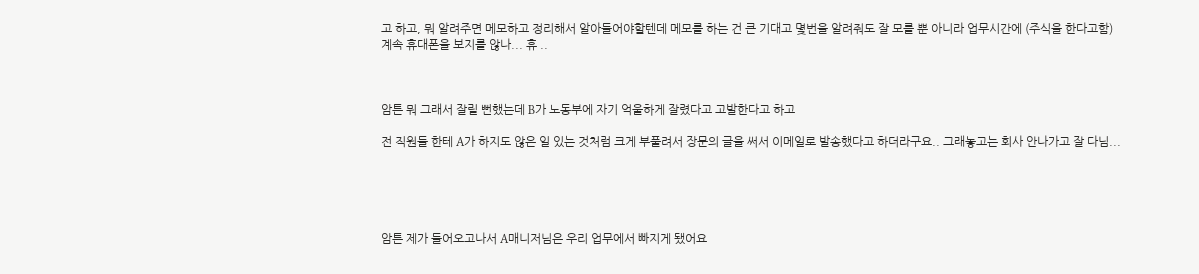고 하고, 뭐 알려주면 메모하고 정리해서 알아들어야할텐데 메모를 하는 건 큰 기대고 몇번을 알려줘도 잘 모를 뿐 아니라 업무시간에 (주식을 한다고함) 계속 휴대폰을 보지를 않나... 휴 ..



암튼 뭐 그래서 잘릴 뻔했는데 B가 노동부에 자기 억울하게 잘렸다고 고발한다고 하고

전 직원들 한테 A가 하지도 않은 일 있는 것처럼 크게 부풀려서 장문의 글을 써서 이메일로 발송했다고 하더라구요.. 그래놓고는 회사 안나가고 잘 다님...





암튼 제가 들어오고나서 A매니저님은 우리 업무에서 빠지게 됐어요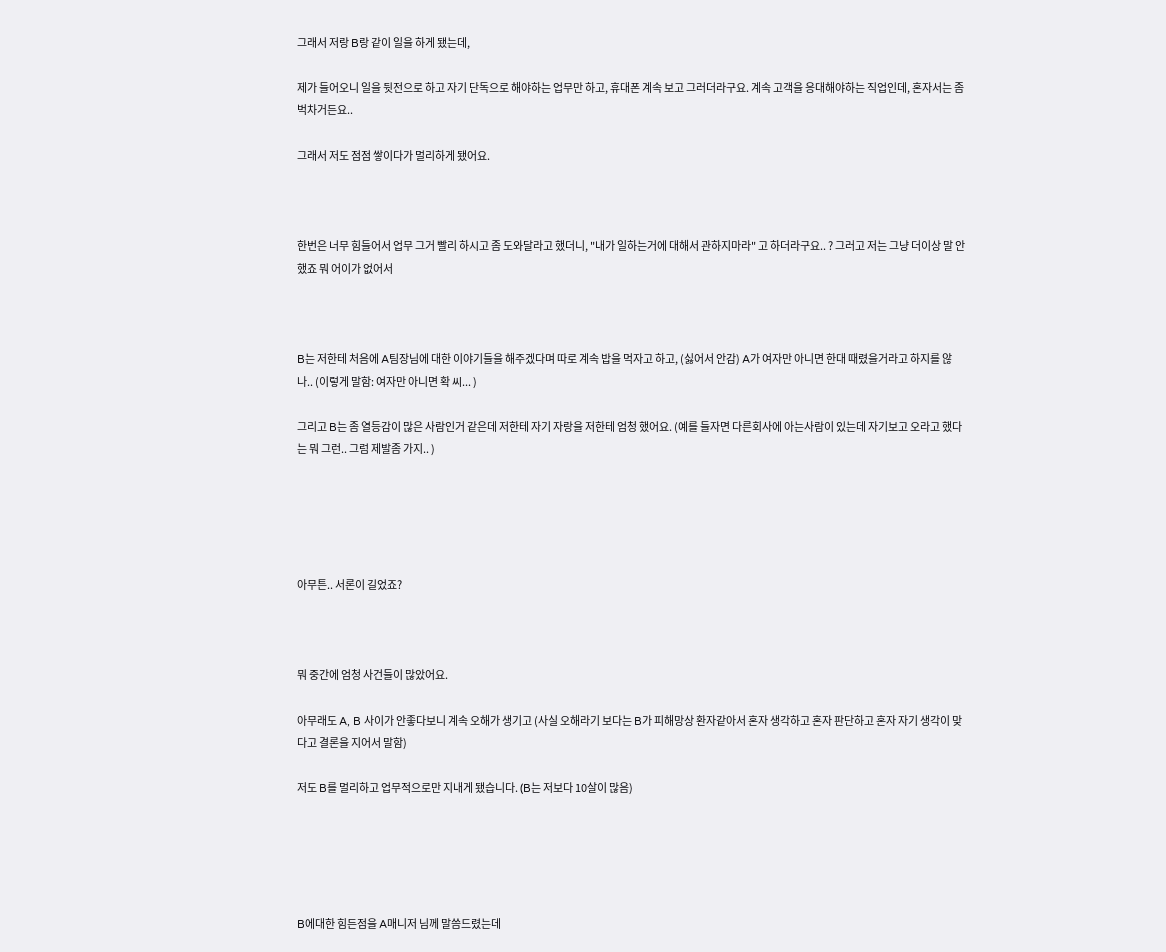그래서 저랑 B랑 같이 일을 하게 됐는데,

제가 들어오니 일을 뒷전으로 하고 자기 단독으로 해야하는 업무만 하고, 휴대폰 계속 보고 그러더라구요. 계속 고객을 응대해야하는 직업인데, 혼자서는 좀 벅차거든요..

그래서 저도 점점 쌓이다가 멀리하게 됐어요.



한번은 너무 힘들어서 업무 그거 빨리 하시고 좀 도와달라고 했더니, "내가 일하는거에 대해서 관하지마라" 고 하더라구요.. ? 그러고 저는 그냥 더이상 말 안했죠 뭐 어이가 없어서



B는 저한테 처음에 A팀장님에 대한 이야기들을 해주겠다며 따로 계속 밥을 먹자고 하고, (싫어서 안감) A가 여자만 아니면 한대 때렸을거라고 하지를 않나.. (이렇게 말함: 여자만 아니면 확 씨... )

그리고 B는 좀 열등감이 많은 사람인거 같은데 저한테 자기 자랑을 저한테 엄청 했어요. (예를 들자면 다른회사에 아는사람이 있는데 자기보고 오라고 했다는 뭐 그런.. 그럼 제발좀 가지.. )





아무튼.. 서론이 길었죠?



뭐 중간에 엄청 사건들이 많았어요.

아무래도 A, B 사이가 안좋다보니 계속 오해가 생기고 (사실 오해라기 보다는 B가 피해망상 환자같아서 혼자 생각하고 혼자 판단하고 혼자 자기 생각이 맞다고 결론을 지어서 말함)

저도 B를 멀리하고 업무적으로만 지내게 됐습니다. (B는 저보다 10살이 많음)





B에대한 힘든점을 A매니저 님께 말씀드렸는데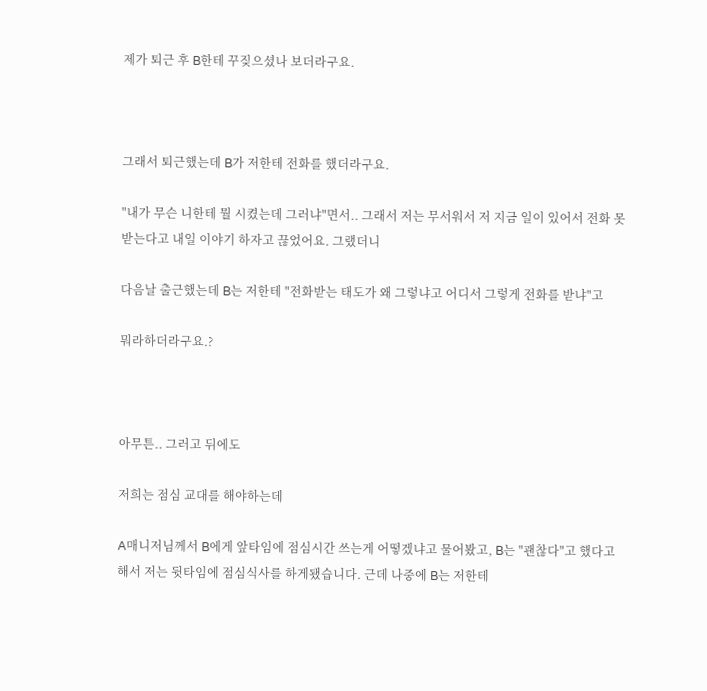제가 퇴근 후 B한테 꾸짖으셨나 보더라구요.



그래서 퇴근했는데 B가 저한테 전화를 했더라구요.

"내가 무슨 니한테 뭘 시켰는데 그러냐"면서.. 그래서 저는 무서워서 저 지금 일이 있어서 전화 못받는다고 내일 이야기 하자고 끊었어요. 그랬더니

다음날 출근했는데 B는 저한테 "전화받는 태도가 왜 그렇냐고 어디서 그렇게 전화를 받냐"고

뭐라하더라구요.?



아무튼.. 그러고 뒤에도

저희는 점심 교대를 해야하는데

A매니저님께서 B에게 앞타임에 점심시간 쓰는게 어떻겠냐고 물어봤고, B는 "괜찮다"고 했다고 해서 저는 뒷타임에 점심식사를 하게됐습니다. 근데 나중에 B는 저한테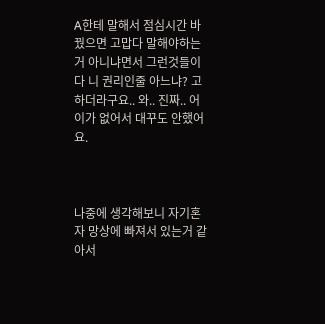A한테 말해서 점심시간 바꿨으면 고맙다 말해야하는거 아니냐면서 그런것들이 다 니 권리인줄 아느냐? 고 하더라구요.. 와.. 진짜.. 어이가 없어서 대꾸도 안했어요.



나중에 생각해보니 자기혼자 망상에 빠져서 있는거 같아서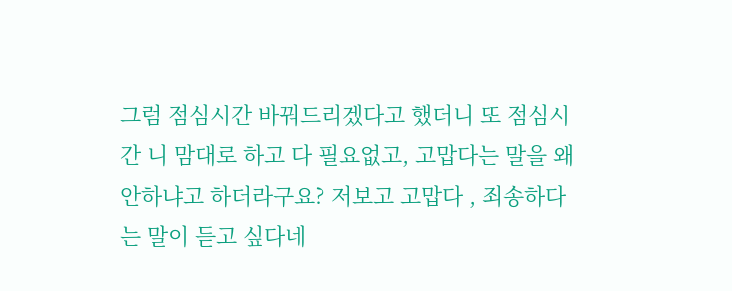그럼 점심시간 바꿔드리겠다고 했더니 또 점심시간 니 맘대로 하고 다 필요없고, 고맙다는 말을 왜 안하냐고 하더라구요? 저보고 고맙다 , 죄송하다는 말이 듣고 싶다네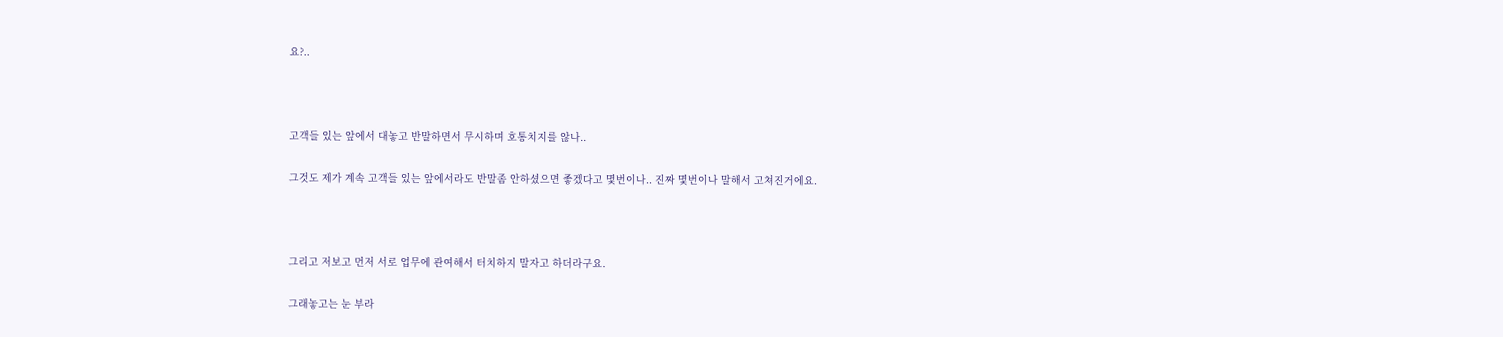요?..



고객들 있는 앞에서 대놓고 반말하면서 무시하며 호통치지를 않나..

그것도 제가 계속 고객들 있는 앞에서라도 반말좀 안하셨으면 좋겠다고 몇번이나.. 진짜 몇번이나 말해서 고쳐진거에요.



그리고 저보고 먼저 서로 업무에 관여해서 터치하지 말자고 하더라구요.

그래놓고는 눈 부라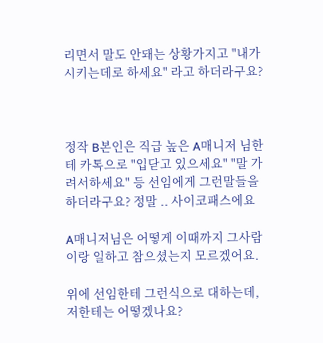리면서 말도 안돼는 상황가지고 "내가시키는데로 하세요" 라고 하더라구요?



정작 B본인은 직급 높은 A매니저 님한테 카톡으로 "입닫고 있으세요" "말 가려서하세요" 등 선임에게 그런말들을 하더라구요? 정말 .. 사이코패스에요

A매니저님은 어떻게 이때까지 그사람이랑 일하고 참으셨는지 모르겠어요.

위에 선임한테 그런식으로 대하는데, 저한테는 어떻겠나요?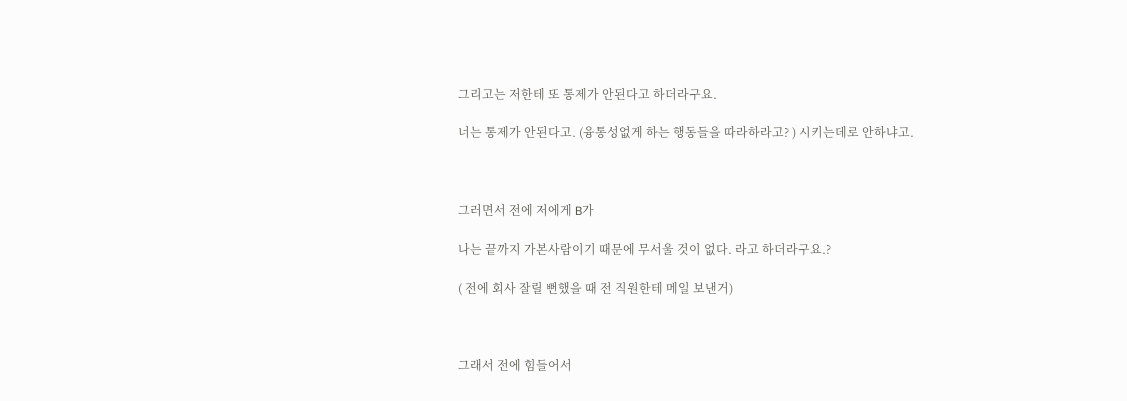그리고는 저한테 또 통제가 안된다고 하더라구요.

너는 통제가 안된다고. (융통성없게 하는 행동들을 따라하라고? ) 시키는데로 안하냐고.



그러면서 전에 저에게 B가

나는 끝까지 가본사람이기 때문에 무서울 것이 없다. 라고 하더라구요.?

( 전에 회사 잘릴 뻔했을 때 전 직원한테 메일 보낸거)



그래서 전에 힘들어서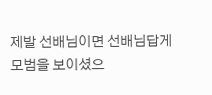제발 선배님이면 선배님답게 모범을 보이셨으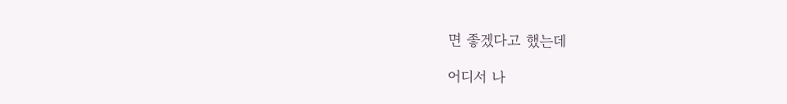면 좋겠다고 했는데

어디서 나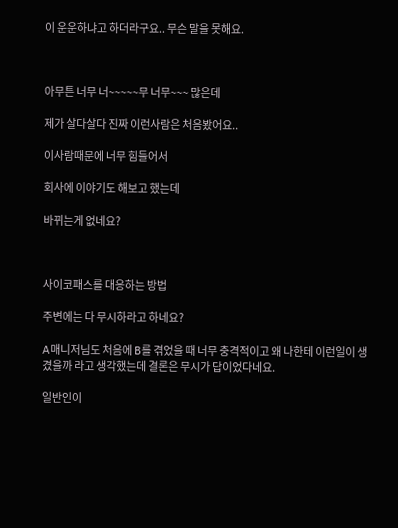이 운운하냐고 하더라구요.. 무슨 말을 못해요.



아무튼 너무 너~~~~~무 너무~~~ 많은데

제가 살다살다 진짜 이런사람은 처음봤어요..

이사람때문에 너무 힘들어서

회사에 이야기도 해보고 했는데

바뀌는게 없네요?



사이코패스를 대응하는 방법

주변에는 다 무시하라고 하네요?

A매니저님도 처음에 B를 겪었을 때 너무 충격적이고 왜 나한테 이런일이 생겼을까 라고 생각했는데 결론은 무시가 답이었다네요.

일반인이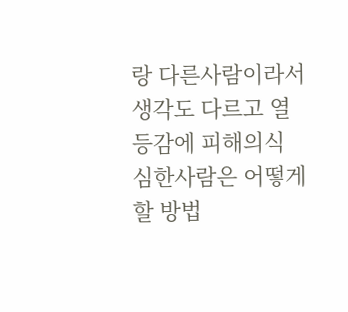랑 다른사람이라서 생각도 다르고 열등감에 피해의식 심한사람은 어떻게 할 방법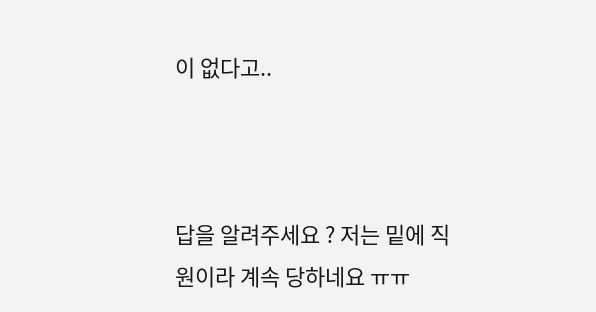이 없다고..



답을 알려주세요 ? 저는 밑에 직원이라 계속 당하네요 ㅠㅠ